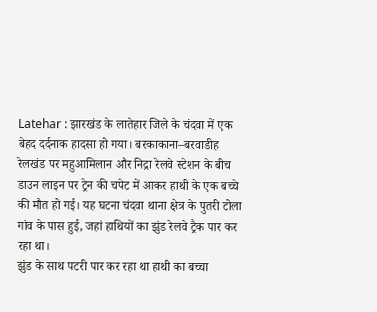Latehar : झारखंड के लातेहार जिले के चंदवा में एक बेहद दर्दनाक हादसा हो गया। बरकाकाना–बरवाडीह रेलखंड पर महुआमिलान और निद्रा रेलवे स्टेशन के बीच डाउन लाइन पर ट्रेन की चपेट में आकर हाथी के एक बच्चे की मौत हो गई। यह घटना चंदवा थाना क्षेत्र के पुतरी टोला गांव के पास हुई, जहां हाथियों का झुंड रेलवे ट्रैक पार कर रहा था।
झुंड के साथ पटरी पार कर रहा था हाथी का बच्चा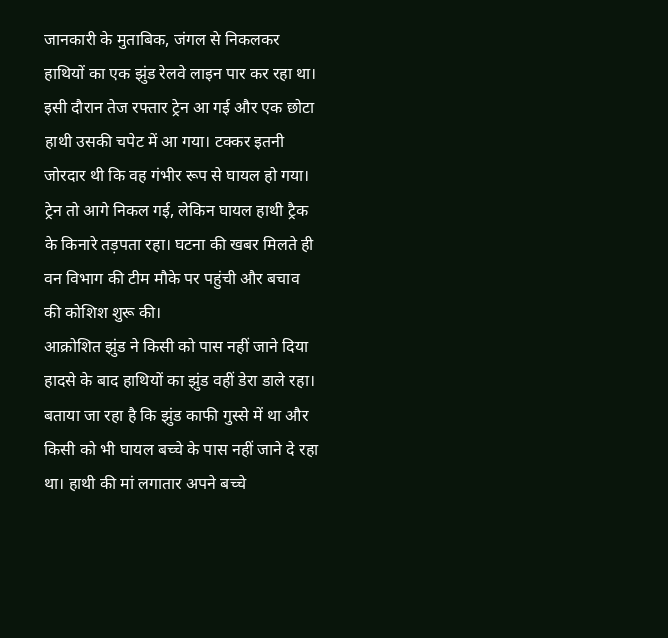जानकारी के मुताबिक, जंगल से निकलकर हाथियों का एक झुंड रेलवे लाइन पार कर रहा था। इसी दौरान तेज रफ्तार ट्रेन आ गई और एक छोटा हाथी उसकी चपेट में आ गया। टक्कर इतनी जोरदार थी कि वह गंभीर रूप से घायल हो गया। ट्रेन तो आगे निकल गई, लेकिन घायल हाथी ट्रैक के किनारे तड़पता रहा। घटना की खबर मिलते ही वन विभाग की टीम मौके पर पहुंची और बचाव की कोशिश शुरू की।
आक्रोशित झुंड ने किसी को पास नहीं जाने दिया
हादसे के बाद हाथियों का झुंड वहीं डेरा डाले रहा। बताया जा रहा है कि झुंड काफी गुस्से में था और किसी को भी घायल बच्चे के पास नहीं जाने दे रहा था। हाथी की मां लगातार अपने बच्चे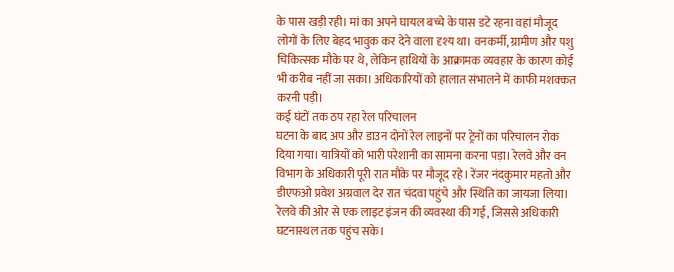के पास खड़ी रही। मां का अपने घायल बच्चे के पास डटे रहना वहां मौजूद लोगों के लिए बेहद भावुक कर देने वाला दृश्य था। वनकर्मी, ग्रामीण और पशु चिकित्सक मौके पर थे, लेकिन हाथियों के आक्रामक व्यवहार के कारण कोई भी करीब नहीं जा सका। अधिकारियों को हालात संभालने में काफी मशक्कत करनी पड़ी।
कई घंटों तक ठप रहा रेल परिचालन
घटना के बाद अप और डाउन दोनों रेल लाइनों पर ट्रेनों का परिचालन रोक दिया गया। यात्रियों को भारी परेशानी का सामना करना पड़ा। रेलवे और वन विभाग के अधिकारी पूरी रात मौके पर मौजूद रहे। रेंजर नंदकुमार महतो और डीएफओ प्रवेश अग्रवाल देर रात चंदवा पहुंचे और स्थिति का जायजा लिया। रेलवे की ओर से एक लाइट इंजन की व्यवस्था की गई, जिससे अधिकारी घटनास्थल तक पहुंच सके।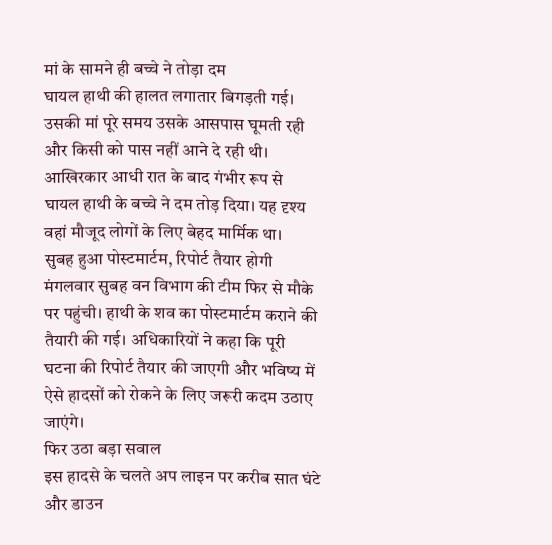मां के सामने ही बच्चे ने तोड़ा दम
घायल हाथी की हालत लगातार बिगड़ती गई। उसकी मां पूरे समय उसके आसपास घूमती रही और किसी को पास नहीं आने दे रही थी। आखिरकार आधी रात के बाद गंभीर रूप से घायल हाथी के बच्चे ने दम तोड़ दिया। यह दृश्य वहां मौजूद लोगों के लिए बेहद मार्मिक था।
सुबह हुआ पोस्टमार्टम, रिपोर्ट तैयार होगी
मंगलवार सुबह वन विभाग की टीम फिर से मौके पर पहुंची। हाथी के शव का पोस्टमार्टम कराने की तैयारी की गई। अधिकारियों ने कहा कि पूरी घटना की रिपोर्ट तैयार की जाएगी और भविष्य में ऐसे हादसों को रोकने के लिए जरूरी कदम उठाए जाएंगे।
फिर उठा बड़ा सवाल
इस हादसे के चलते अप लाइन पर करीब सात घंटे और डाउन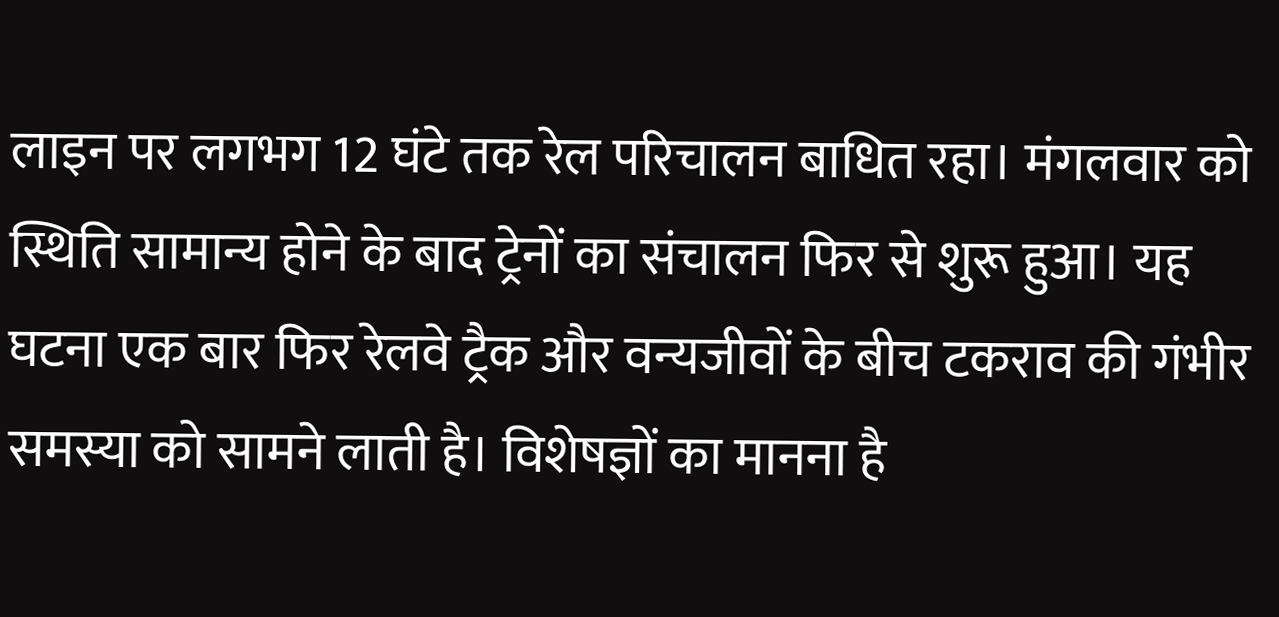लाइन पर लगभग 12 घंटे तक रेल परिचालन बाधित रहा। मंगलवार को स्थिति सामान्य होने के बाद ट्रेनों का संचालन फिर से शुरू हुआ। यह घटना एक बार फिर रेलवे ट्रैक और वन्यजीवों के बीच टकराव की गंभीर समस्या को सामने लाती है। विशेषज्ञों का मानना है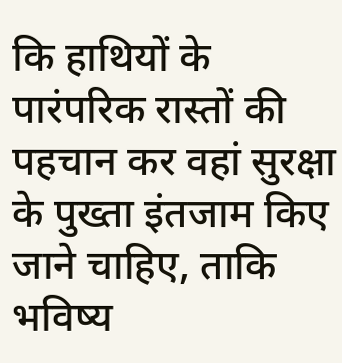कि हाथियों के पारंपरिक रास्तों की पहचान कर वहां सुरक्षा के पुख्ता इंतजाम किए जाने चाहिए, ताकि भविष्य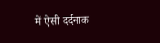में ऐसी दर्दनाक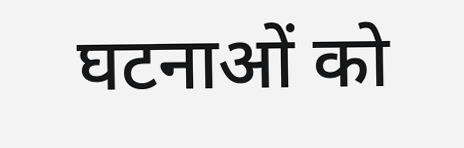घटनाओं को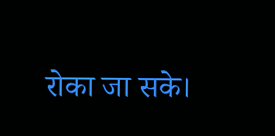रोका जा सके।